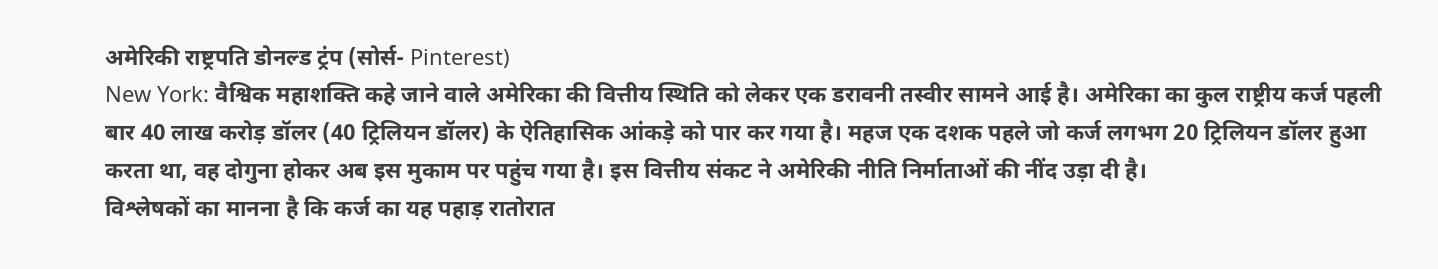अमेरिकी राष्ट्रपति डोनल्ड ट्रंप (सोर्स- Pinterest)
New York: वैश्विक महाशक्ति कहे जाने वाले अमेरिका की वित्तीय स्थिति को लेकर एक डरावनी तस्वीर सामने आई है। अमेरिका का कुल राष्ट्रीय कर्ज पहली बार 40 लाख करोड़ डॉलर (40 ट्रिलियन डॉलर) के ऐतिहासिक आंकड़े को पार कर गया है। महज एक दशक पहले जो कर्ज लगभग 20 ट्रिलियन डॉलर हुआ करता था, वह दोगुना होकर अब इस मुकाम पर पहुंच गया है। इस वित्तीय संकट ने अमेरिकी नीति निर्माताओं की नींद उड़ा दी है।
विश्लेषकों का मानना है कि कर्ज का यह पहाड़ रातोरात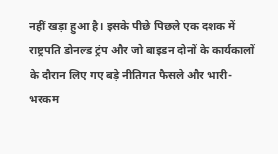नहीं खड़ा हुआ है। इसके पीछे पिछले एक दशक में राष्ट्रपति डोनल्ड ट्रंप और जो बाइडन दोनों के कार्यकालों के दौरान लिए गए बड़े नीतिगत फैसले और भारी-भरकम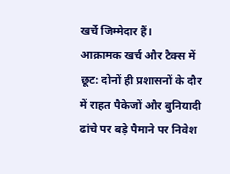खर्चे जिम्मेदार हैं।
आक्रामक खर्च और टैक्स में छूट: दोनों ही प्रशासनों के दौर में राहत पैकेजों और बुनियादी ढांचे पर बड़े पैमाने पर निवेश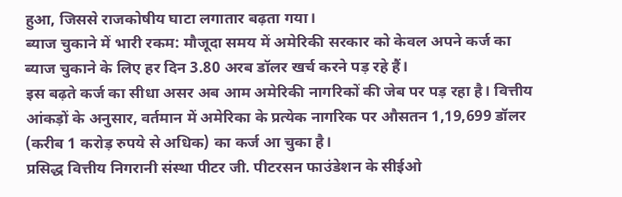हुआ, जिससे राजकोषीय घाटा लगातार बढ़ता गया।
ब्याज चुकाने में भारी रकम: मौजूदा समय में अमेरिकी सरकार को केवल अपने कर्ज का ब्याज चुकाने के लिए हर दिन 3.80 अरब डॉलर खर्च करने पड़ रहे हैं।
इस बढ़ते कर्ज का सीधा असर अब आम अमेरिकी नागरिकों की जेब पर पड़ रहा है। वित्तीय आंकड़ों के अनुसार, वर्तमान में अमेरिका के प्रत्येक नागरिक पर औसतन 1,19,699 डॉलर (करीब 1 करोड़ रुपये से अधिक) का कर्ज आ चुका है।
प्रसिद्ध वित्तीय निगरानी संस्था पीटर जी. पीटरसन फाउंडेशन के सीईओ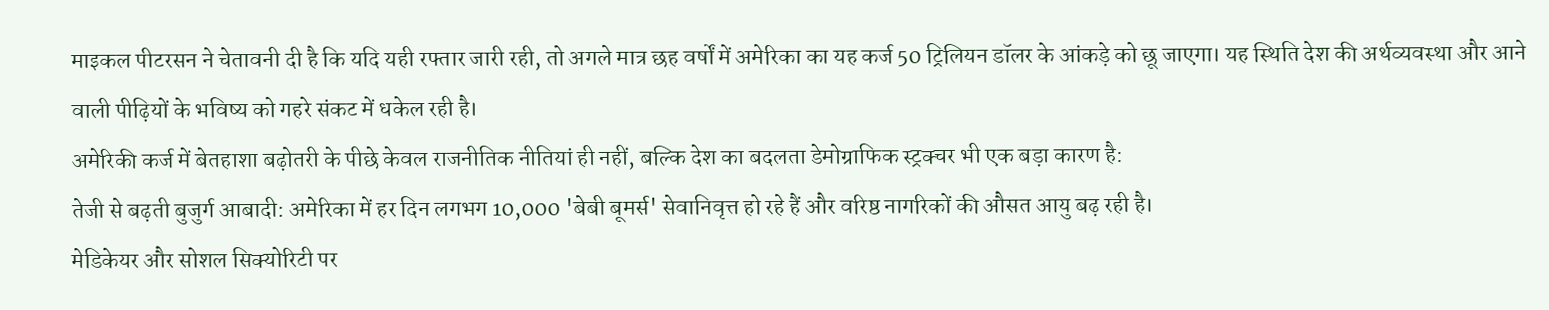माइकल पीटरसन ने चेतावनी दी है कि यदि यही रफ्तार जारी रही, तो अगले मात्र छह वर्षों में अमेरिका का यह कर्ज 50 ट्रिलियन डॉलर के आंकड़े को छू जाएगा। यह स्थिति देश की अर्थव्यवस्था और आने वाली पीढ़ियों के भविष्य को गहरे संकट में धकेल रही है।
अमेरिकी कर्ज में बेतहाशा बढ़ोतरी के पीछे केवल राजनीतिक नीतियां ही नहीं, बल्कि देश का बदलता डेमोग्राफिक स्ट्रक्चर भी एक बड़ा कारण है:
तेजी से बढ़ती बुजुर्ग आबादी: अमेरिका में हर दिन लगभग 10,000 'बेबी बूमर्स' सेवानिवृत्त हो रहे हैं और वरिष्ठ नागरिकों की औसत आयु बढ़ रही है।
मेडिकेयर और सोशल सिक्योरिटी पर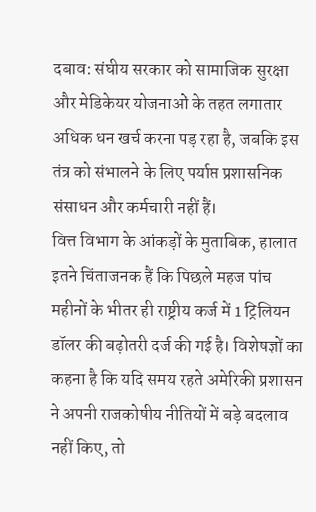दबाव: संघीय सरकार को सामाजिक सुरक्षा और मेडिकेयर योजनाओं के तहत लगातार अधिक धन खर्च करना पड़ रहा है, जबकि इस तंत्र को संभालने के लिए पर्याप्त प्रशासनिक संसाधन और कर्मचारी नहीं हैं।
वित्त विभाग के आंकड़ों के मुताबिक, हालात इतने चिंताजनक हैं कि पिछले महज पांच महीनों के भीतर ही राष्ट्रीय कर्ज में 1 ट्रिलियन डॉलर की बढ़ोतरी दर्ज की गई है। विशेषज्ञों का कहना है कि यदि समय रहते अमेरिकी प्रशासन ने अपनी राजकोषीय नीतियों में बड़े बदलाव नहीं किए, तो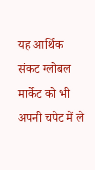यह आर्थिक संकट ग्लोबल मार्केट को भी अपनी चपेट में ले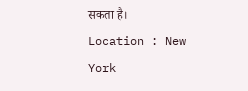सकता है।
Location : New York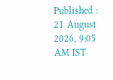Published : 21 August 2026, 9:05 AM IST